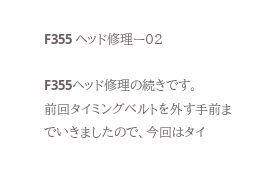F355 ヘッド修理ー02

F355ヘッド修理の続きです。
前回タイミングベルトを外す手前までいきましたので、今回はタイ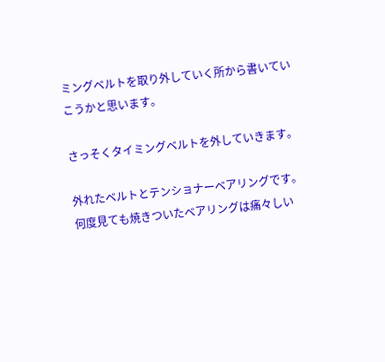ミングベルトを取り外していく所から書いていこうかと思います。

さっそくタイミングベルトを外していきます。

外れたベルトとテンショナーベアリングです。
何度見ても焼きついたベアリングは痛々しい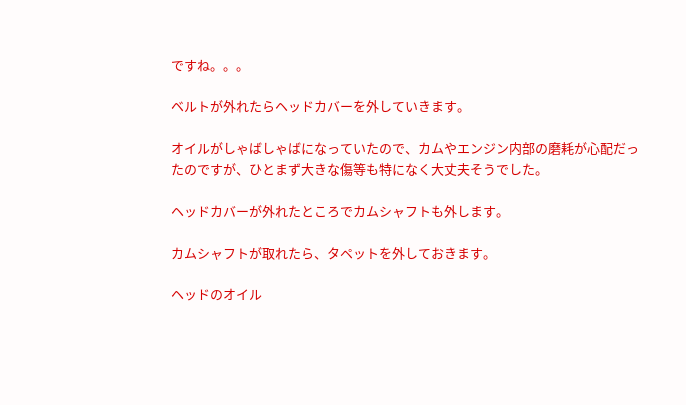ですね。。。

ベルトが外れたらヘッドカバーを外していきます。

オイルがしゃばしゃばになっていたので、カムやエンジン内部の磨耗が心配だったのですが、ひとまず大きな傷等も特になく大丈夫そうでした。

ヘッドカバーが外れたところでカムシャフトも外します。

カムシャフトが取れたら、タペットを外しておきます。

ヘッドのオイル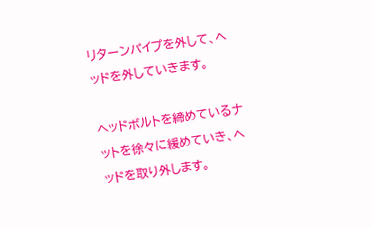リターンパイプを外して、ヘッドを外していきます。

ヘッドボルトを締めているナットを徐々に緩めていき、ヘッドを取り外します。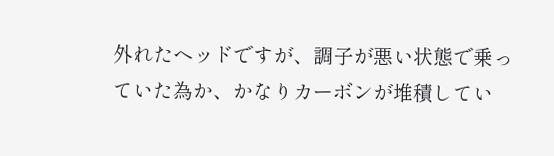外れたヘッドですが、調子が悪い状態で乗っていた為か、かなりカーボンが堆積してい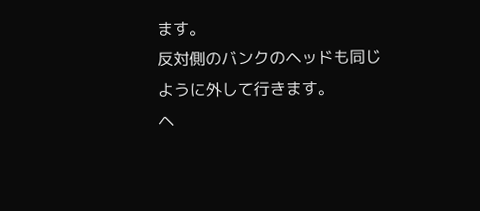ます。
反対側のバンクのヘッドも同じように外して行きます。
ヘ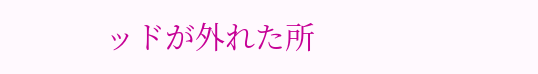ッドが外れた所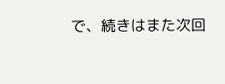で、続きはまた次回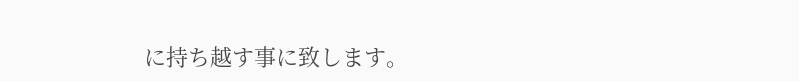に持ち越す事に致します。